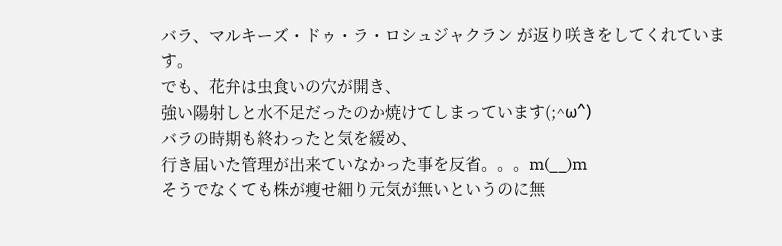バラ、マルキーズ・ドゥ・ラ・ロシュジャクラン が返り咲きをしてくれています。
でも、花弁は虫食いの穴が開き、
強い陽射しと水不足だったのか焼けてしまっています(;^ω^)
バラの時期も終わったと気を緩め、
行き届いた管理が出来ていなかった事を反省。。。m(__)m
そうでなくても株が瘦せ細り元気が無いというのに無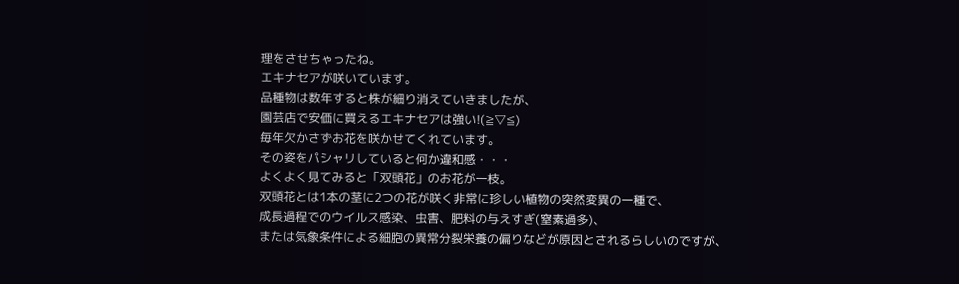理をさせちゃったね。
エキナセアが咲いています。
品種物は数年すると株が細り消えていきましたが、
園芸店で安価に買えるエキナセアは強い!(≧▽≦)
毎年欠かさずお花を咲かせてくれています。
その姿をパシャリしていると何か違和感・・・
よくよく見てみると「双頭花」のお花が一枝。
双頭花とは1本の茎に2つの花が咲く非常に珍しい植物の突然変異の一種で、
成長過程でのウイルス感染、虫害、肥料の与えすぎ(窒素過多)、
または気象条件による細胞の異常分裂栄養の偏りなどが原因とされるらしいのですが、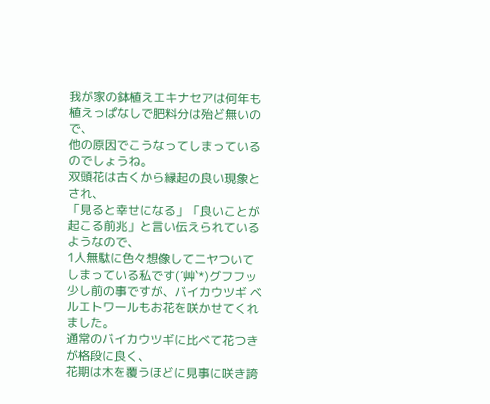我が家の鉢植えエキナセアは何年も植えっぱなしで肥料分は殆ど無いので、
他の原因でこうなってしまっているのでしょうね。
双頭花は古くから縁起の良い現象とされ、
「見ると幸せになる」「良いことが起こる前兆」と言い伝えられているようなので、
1人無駄に色々想像してニヤついてしまっている私です(´艸`*)グフフッ
少し前の事ですが、バイカウツギ ベルエトワールもお花を咲かせてくれました。
通常のバイカウツギに比べて花つきが格段に良く、
花期は木を覆うほどに見事に咲き誇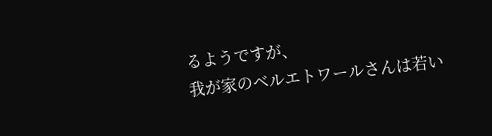るようですが、
我が家のベルエトワールさんは若い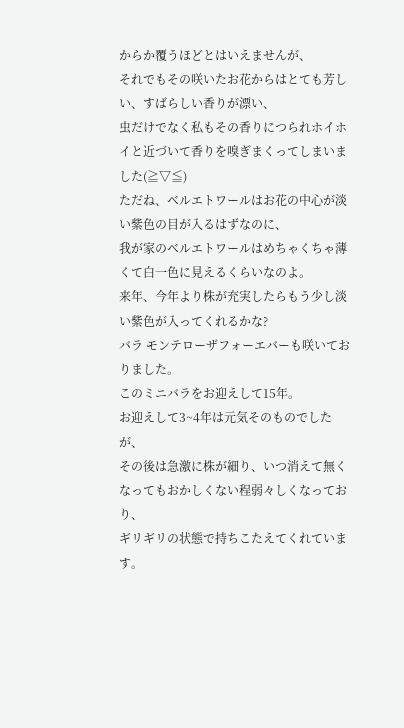からか覆うほどとはいえませんが、
それでもその咲いたお花からはとても芳しい、すばらしい香りが漂い、
虫だけでなく私もその香りにつられホイホイと近づいて香りを嗅ぎまくってしまいました(≧▽≦)
ただね、ベルエトワールはお花の中心が淡い紫色の目が入るはずなのに、
我が家のベルエトワールはめちゃくちゃ薄くて白一色に見えるくらいなのよ。
来年、今年より株が充実したらもう少し淡い紫色が入ってくれるかな?
バラ モンテローザフォーエバーも咲いておりました。
このミニバラをお迎えして15年。
お迎えして3~4年は元気そのものでしたが、
その後は急激に株が細り、いつ消えて無くなってもおかしくない程弱々しくなっており、
ギリギリの状態で持ちこたえてくれています。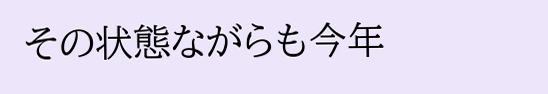その状態ながらも今年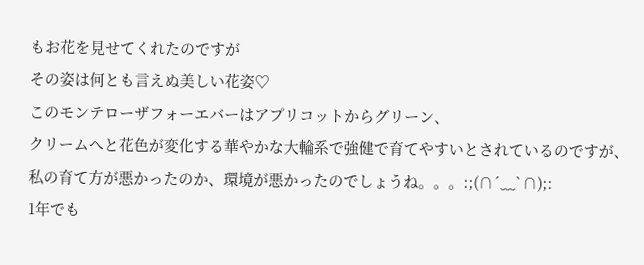もお花を見せてくれたのですが
その姿は何とも言えぬ美しい花姿♡
このモンテローザフォーエバーはアプリコットからグリーン、
クリームへと花色が変化する華やかな大輪系で強健で育てやすいとされているのですが、
私の育て方が悪かったのか、環境が悪かったのでしょうね。。。:;(∩´﹏`∩);:
1年でも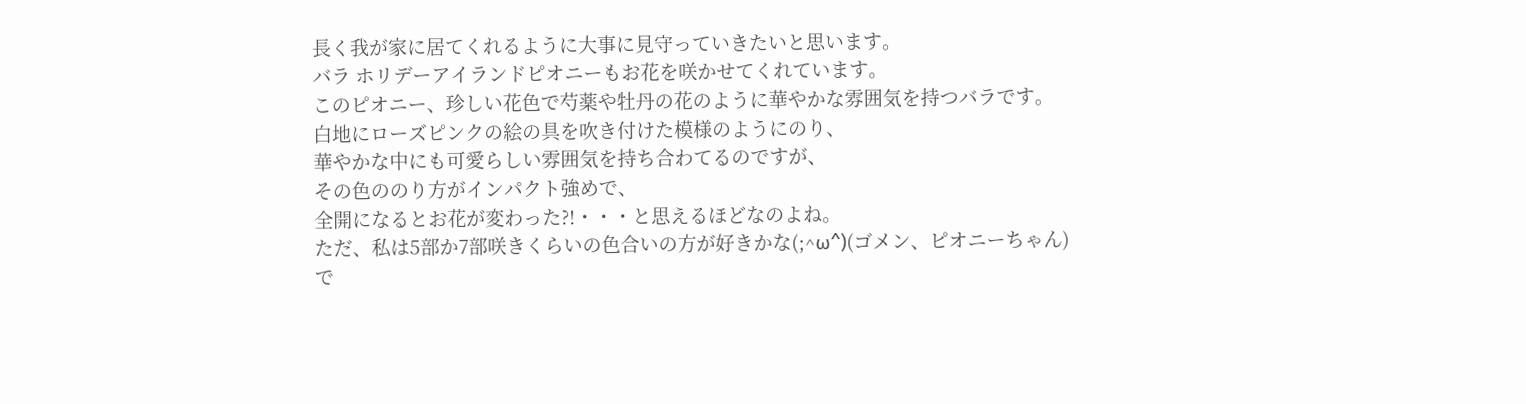長く我が家に居てくれるように大事に見守っていきたいと思います。
バラ ホリデーアイランドピオニーもお花を咲かせてくれています。
このピオニー、珍しい花色で芍薬や牡丹の花のように華やかな雰囲気を持つバラです。
白地にローズピンクの絵の具を吹き付けた模様のようにのり、
華やかな中にも可愛らしい雰囲気を持ち合わてるのですが、
その色ののり方がインパクト強めで、
全開になるとお花が変わった?!・・・と思えるほどなのよね。
ただ、私は5部か7部咲きくらいの色合いの方が好きかな(;^ω^)(ゴメン、ピオニーちゃん)
で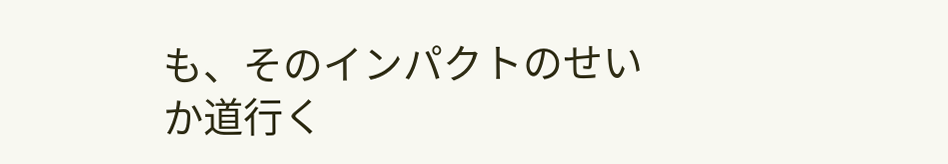も、そのインパクトのせいか道行く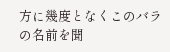方に幾度となくこのバラの名前を聞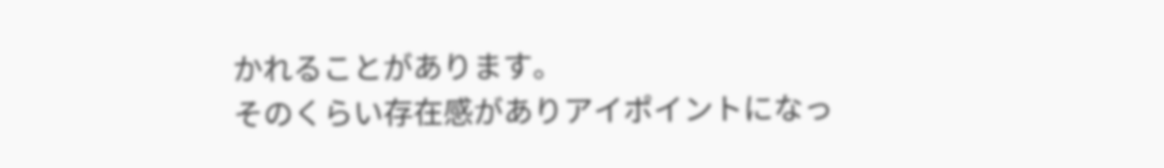かれることがあります。
そのくらい存在感がありアイポイントになっ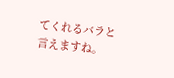てくれるバラと言えますね。